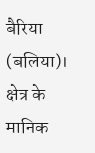बैरिया (बलिया)। क्षेत्र के मानिक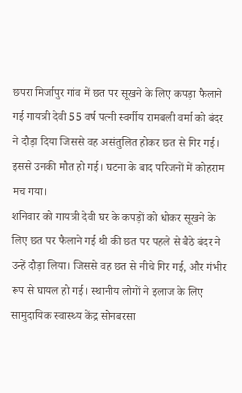छपरा मिर्जापुर गांव में छत पर सूखने के लिए कपड़ा फैलाने गई गायत्री देवी 55 वर्ष पत्नी स्वर्गीय रामबली वर्मा को बंदर ने दौड़ा दिया जिससे वह असंतुलित होकर छत से गिर गई। इससे उनकी मौत हो गई। घटना के बाद परिजनों में कोहराम मच गया।
शनिवार को गायत्री देवी घर के कपड़ों को धोकर सूखने के लिए छत पर फैलाने गई थी की छत पर पहले से बैठे बंदर ने उन्हें दौड़ा लिया। जिससे वह छत से नीचे गिर गई, और गंभीर रूप से घायल हो गई। स्थानीय लोगों ने इलाज के लिए सामुदायिक स्वास्थ्य केंद्र सोनबरसा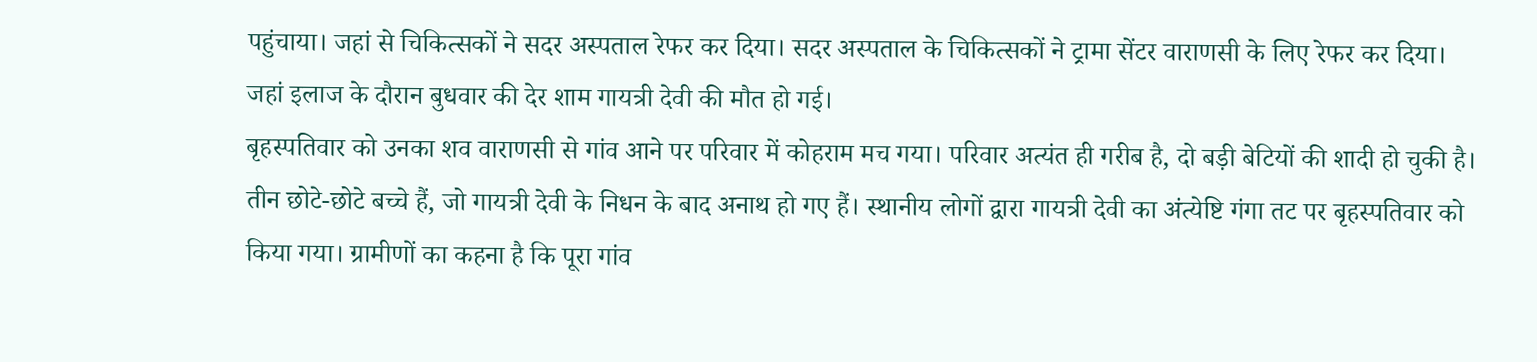पहुंचाया। जहां से चिकित्सकों ने सदर अस्पताल रेफर कर दिया। सदर अस्पताल के चिकित्सकों ने ट्रामा सेंटर वाराणसी के लिए रेफर कर दिया। जहां इलाज के दौरान बुधवार की देर शाम गायत्री देवी की मौत हो गई।
बृहस्पतिवार को उनका शव वाराणसी से गांव आने पर परिवार में कोहराम मच गया। परिवार अत्यंत ही गरीब है, दो बड़ी बेटियों की शादी हो चुकी है। तीन छोटे-छोटे बच्चे हैं, जो गायत्री देवी के निधन के बाद अनाथ हो गए हैं। स्थानीय लोगों द्वारा गायत्री देवी का अंत्येष्टि गंगा तट पर बृहस्पतिवार को किया गया। ग्रामीणों का कहना है कि पूरा गांव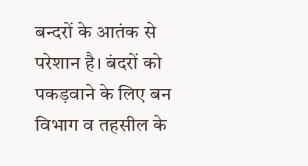बन्दरों के आतंक से परेशान है। बंदरों को पकड़वाने के लिए बन विभाग व तहसील के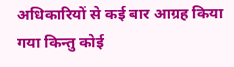अधिकारियों से कई बार आग्रह किया गया किन्तु कोई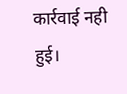कार्रवाई नही हुई।